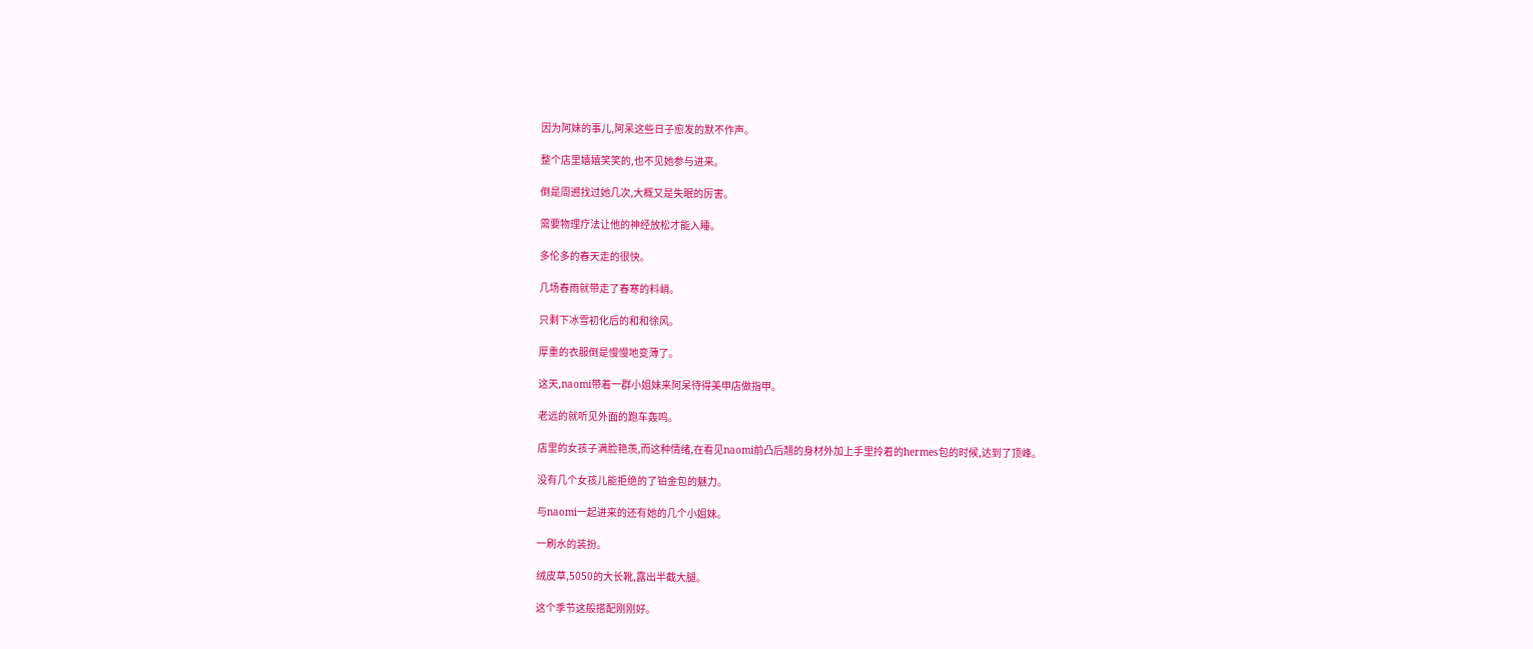因为阿妹的事儿,阿呆这些日子愈发的默不作声。

整个店里嬉嬉笑笑的,也不见她参与进来。

倒是周遡找过她几次,大概又是失眠的厉害。

需要物理疗法让他的神经放松才能入睡。

多伦多的春天走的很快。

几场春雨就带走了春寒的料峭。

只剩下冰雪初化后的和和徐风。

厚重的衣服倒是慢慢地变薄了。

这天,naomi带着一群小姐妹来阿呆待得美甲店做指甲。

老远的就听见外面的跑车轰鸣。

店里的女孩子满脸艳羡,而这种情绪,在看见naomi前凸后翘的身材外加上手里拎着的hermes包的时候,达到了顶峰。

没有几个女孩儿能拒绝的了铂金包的魅力。

与naomi一起进来的还有她的几个小姐妹。

一刷水的装扮。

绒皮草,5050的大长靴,露出半截大腿。

这个季节这般搭配刚刚好。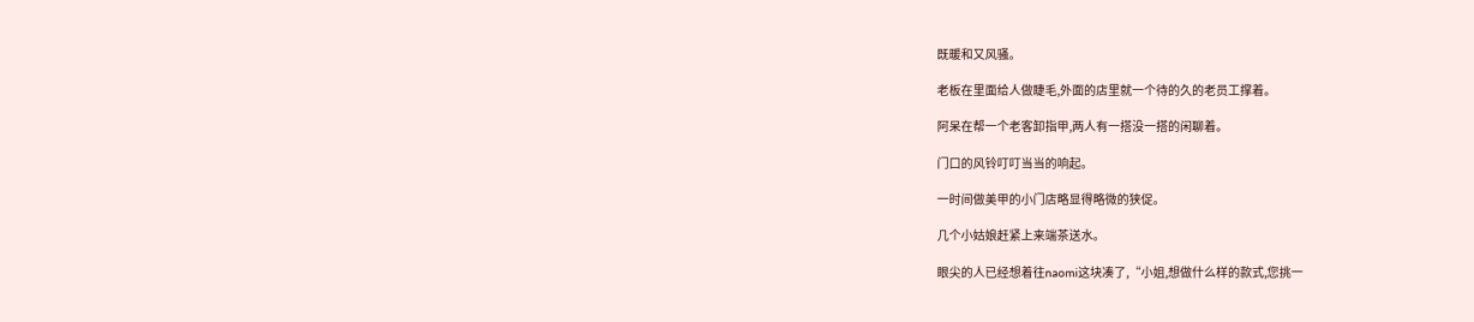既暖和又风骚。

老板在里面给人做睫毛,外面的店里就一个待的久的老员工撑着。

阿呆在帮一个老客卸指甲,两人有一搭没一搭的闲聊着。

门口的风铃叮叮当当的响起。

一时间做美甲的小门店略显得略微的狭促。

几个小姑娘赶紧上来端茶送水。

眼尖的人已经想着往naomi这块凑了,“小姐,想做什么样的款式,您挑一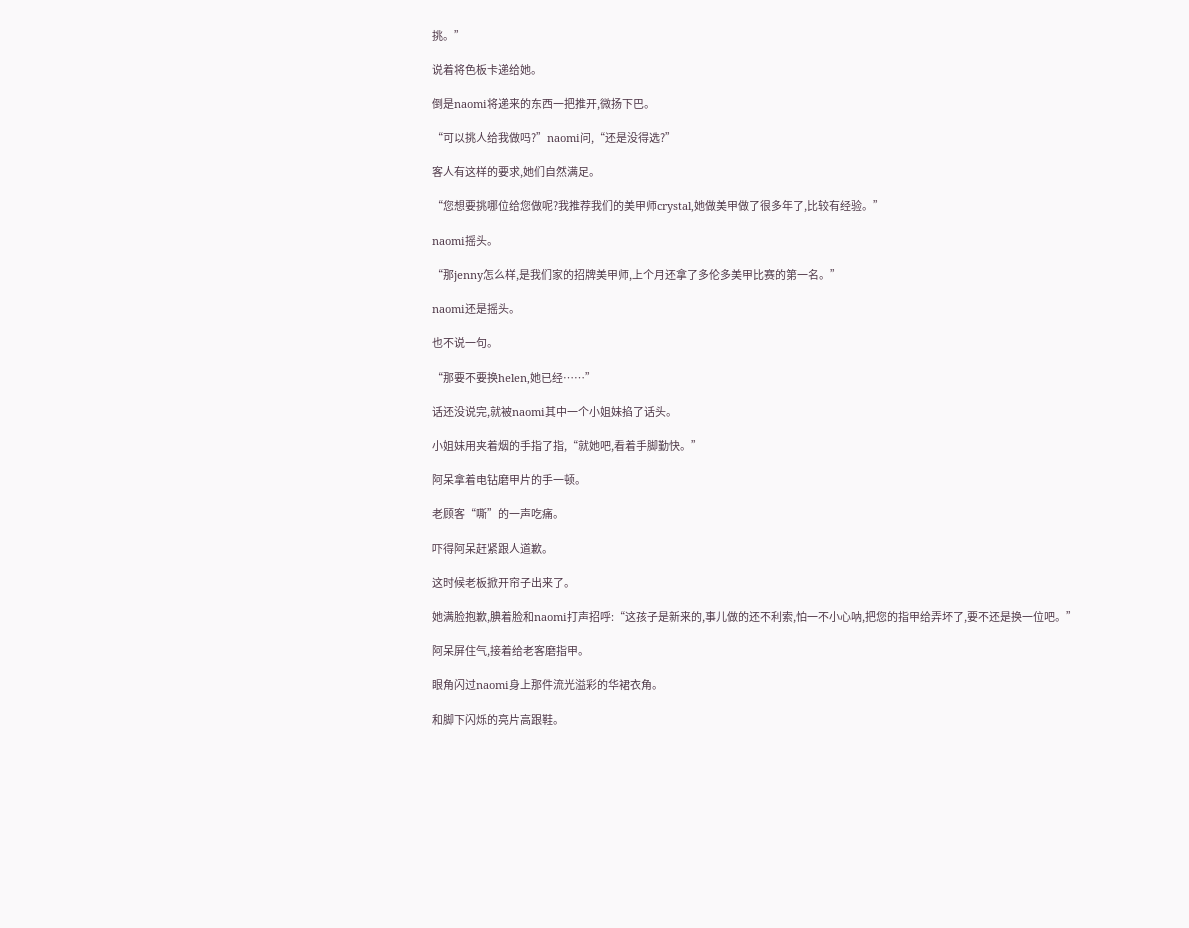挑。”

说着将色板卡递给她。

倒是naomi将递来的东西一把推开,微扬下巴。

“可以挑人给我做吗?”naomi问,“还是没得选?”

客人有这样的要求,她们自然满足。

“您想要挑哪位给您做呢?我推荐我们的美甲师crystal,她做美甲做了很多年了,比较有经验。”

naomi摇头。

“那jenny怎么样,是我们家的招牌美甲师,上个月还拿了多伦多美甲比赛的第一名。”

naomi还是摇头。

也不说一句。

“那要不要换helen,她已经……”

话还没说完,就被naomi其中一个小姐妹掐了话头。

小姐妹用夹着烟的手指了指,“就她吧,看着手脚勤快。”

阿呆拿着电钻磨甲片的手一顿。

老顾客“嘶”的一声吃痛。

吓得阿呆赶紧跟人道歉。

这时候老板掀开帘子出来了。

她满脸抱歉,腆着脸和naomi打声招呼:“这孩子是新来的,事儿做的还不利索,怕一不小心呐,把您的指甲给弄坏了,要不还是换一位吧。”

阿呆屏住气,接着给老客磨指甲。

眼角闪过naomi身上那件流光溢彩的华裙衣角。

和脚下闪烁的亮片高跟鞋。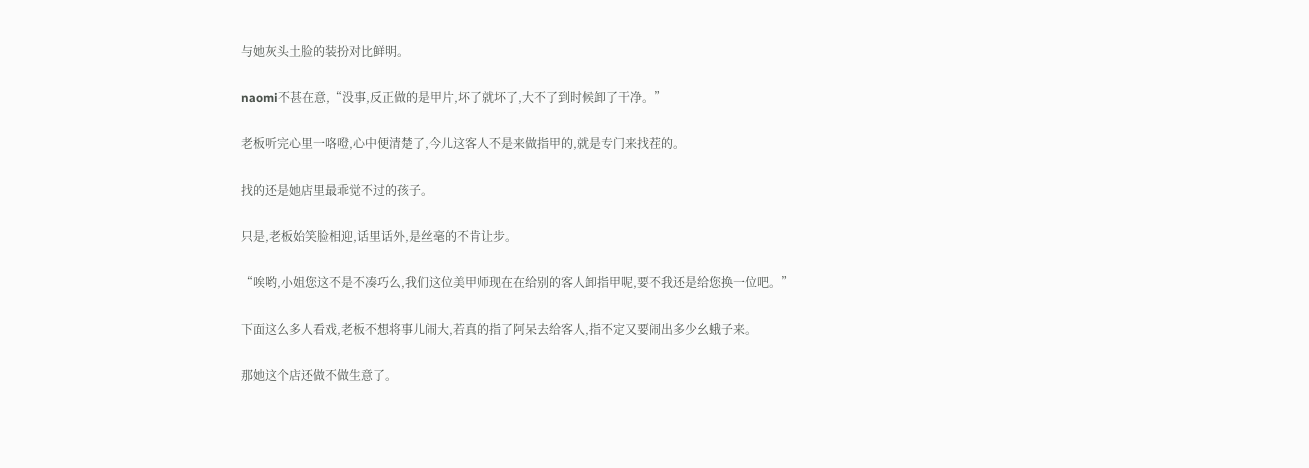与她灰头土脸的装扮对比鲜明。

naomi不甚在意,“没事,反正做的是甲片,坏了就坏了,大不了到时候卸了干净。”

老板听完心里一咯噔,心中便清楚了,今儿这客人不是来做指甲的,就是专门来找茬的。

找的还是她店里最乖觉不过的孩子。

只是,老板始笑脸相迎,话里话外,是丝毫的不肯让步。

“唉哟,小姐您这不是不凑巧么,我们这位美甲师现在在给别的客人卸指甲呢,要不我还是给您换一位吧。”

下面这么多人看戏,老板不想将事儿闹大,若真的指了阿呆去给客人,指不定又要闹出多少幺蛾子来。

那她这个店还做不做生意了。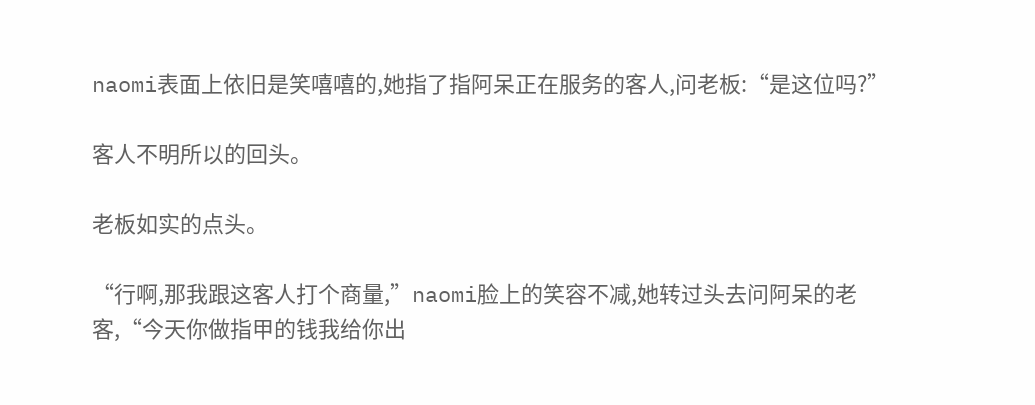naomi表面上依旧是笑嘻嘻的,她指了指阿呆正在服务的客人,问老板:“是这位吗?”

客人不明所以的回头。

老板如实的点头。

“行啊,那我跟这客人打个商量,”naomi脸上的笑容不减,她转过头去问阿呆的老客,“今天你做指甲的钱我给你出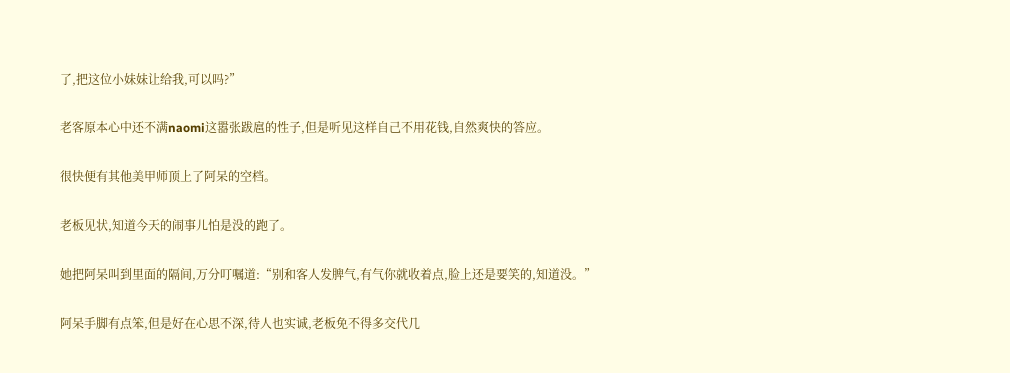了,把这位小妹妹让给我,可以吗?”

老客原本心中还不满naomi这嚣张跋扈的性子,但是听见这样自己不用花钱,自然爽快的答应。

很快便有其他美甲师顶上了阿呆的空档。

老板见状,知道今天的闹事儿怕是没的跑了。

她把阿呆叫到里面的隔间,万分叮嘱道:“别和客人发脾气,有气你就收着点,脸上还是要笑的,知道没。”

阿呆手脚有点笨,但是好在心思不深,待人也实诚,老板免不得多交代几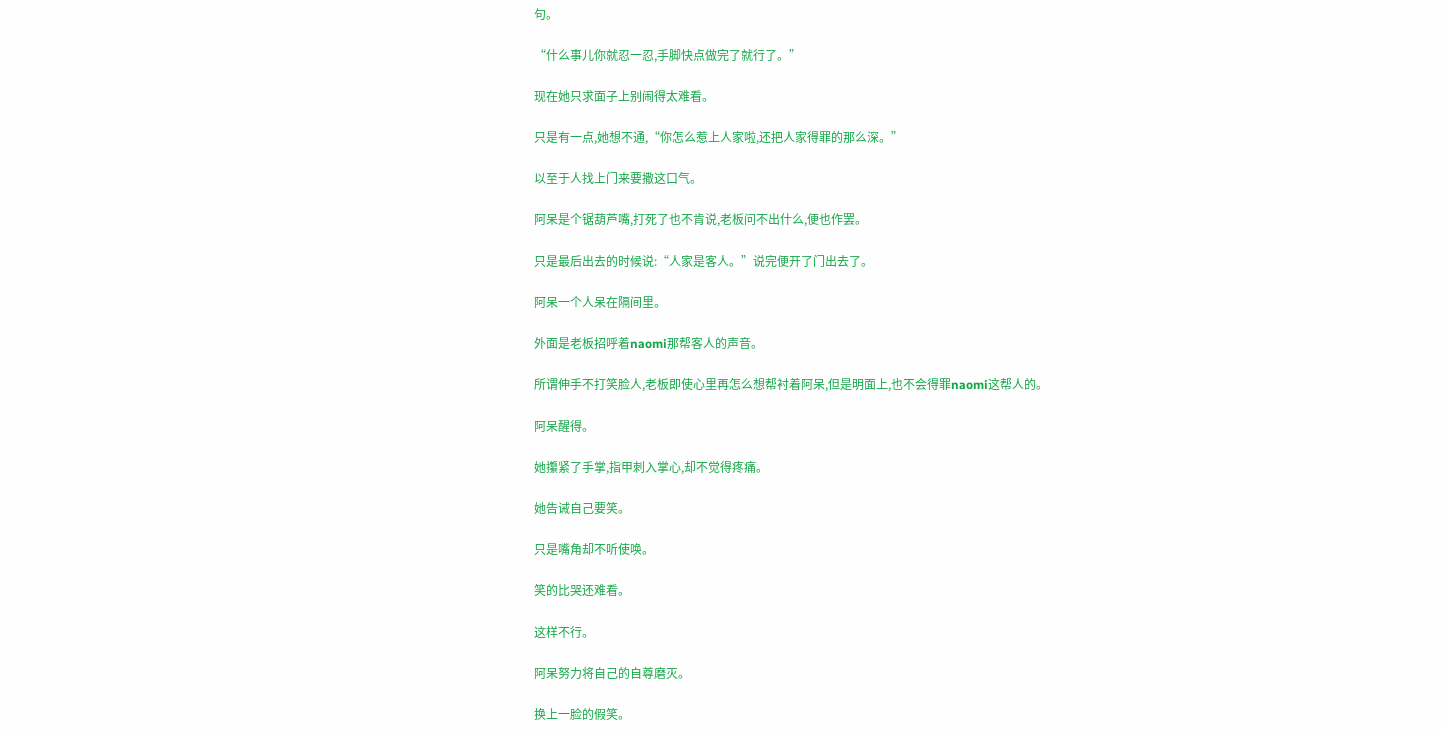句。

“什么事儿你就忍一忍,手脚快点做完了就行了。”

现在她只求面子上别闹得太难看。

只是有一点,她想不通,“你怎么惹上人家啦,还把人家得罪的那么深。”

以至于人找上门来要撒这口气。

阿呆是个锯葫芦嘴,打死了也不肯说,老板问不出什么,便也作罢。

只是最后出去的时候说:“人家是客人。”说完便开了门出去了。

阿呆一个人呆在隔间里。

外面是老板招呼着naomi那帮客人的声音。

所谓伸手不打笑脸人,老板即使心里再怎么想帮衬着阿呆,但是明面上,也不会得罪naomi这帮人的。

阿呆醒得。

她攥紧了手掌,指甲刺入掌心,却不觉得疼痛。

她告诫自己要笑。

只是嘴角却不听使唤。

笑的比哭还难看。

这样不行。

阿呆努力将自己的自尊磨灭。

换上一脸的假笑。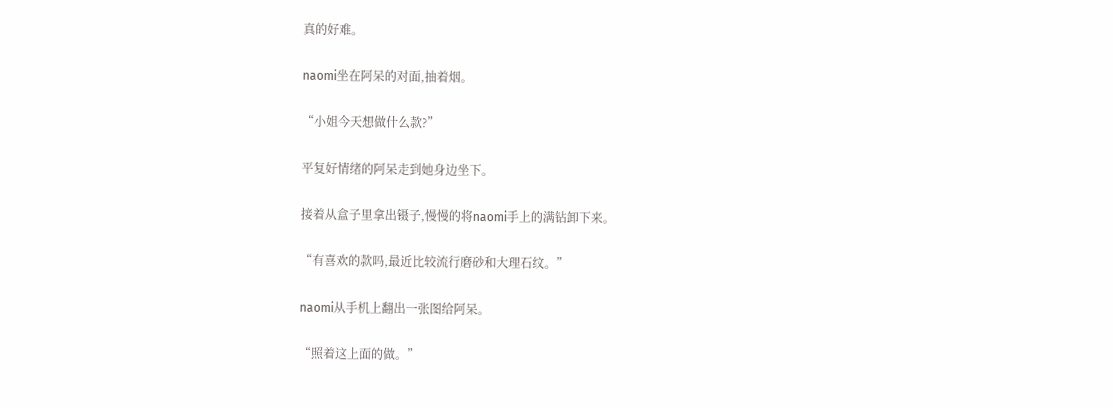真的好难。

naomi坐在阿呆的对面,抽着烟。

“小姐今天想做什么款?”

平复好情绪的阿呆走到她身边坐下。

接着从盒子里拿出镊子,慢慢的将naomi手上的满钻卸下来。

“有喜欢的款吗,最近比较流行磨砂和大理石纹。”

naomi从手机上翻出一张图给阿呆。

“照着这上面的做。”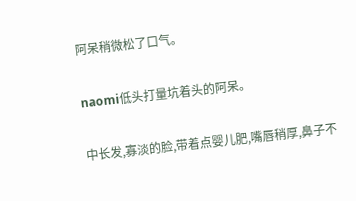阿呆稍微松了口气。

naomi低头打量坑着头的阿呆。

中长发,寡淡的脸,带着点婴儿肥,嘴唇稍厚,鼻子不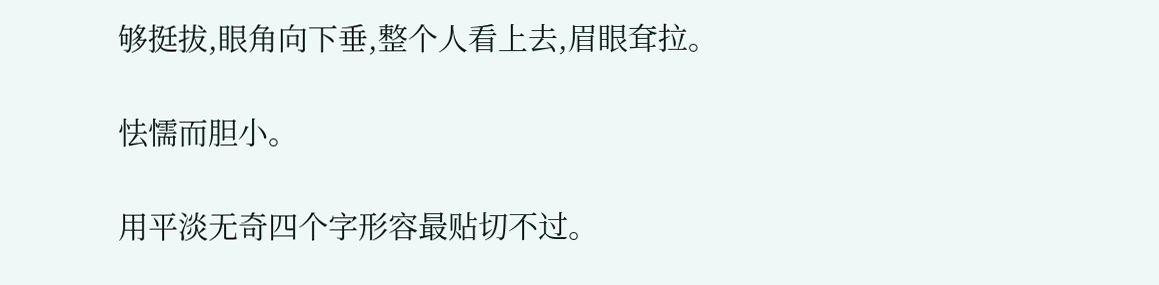够挺拔,眼角向下垂,整个人看上去,眉眼耷拉。

怯懦而胆小。

用平淡无奇四个字形容最贴切不过。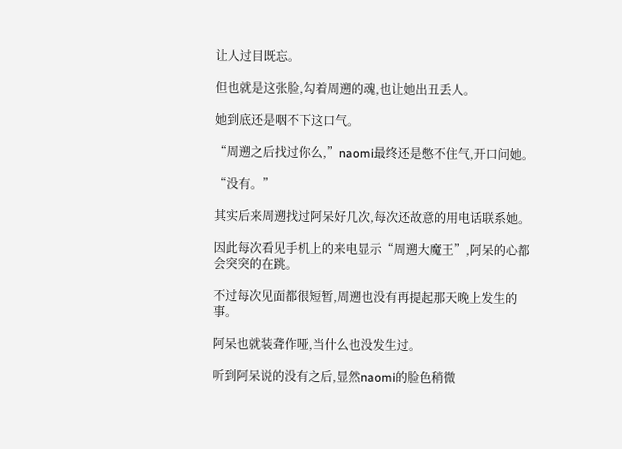让人过目既忘。

但也就是这张脸,勾着周遡的魂,也让她出丑丢人。

她到底还是咽不下这口气。

“周遡之后找过你么,”naomi最终还是憋不住气,开口问她。

“没有。”

其实后来周遡找过阿呆好几次,每次还故意的用电话联系她。

因此每次看见手机上的来电显示“周遡大魔王”,阿呆的心都会突突的在跳。

不过每次见面都很短暂,周遡也没有再提起那天晚上发生的事。

阿呆也就装聋作哑,当什么也没发生过。

听到阿呆说的没有之后,显然naomi的脸色稍微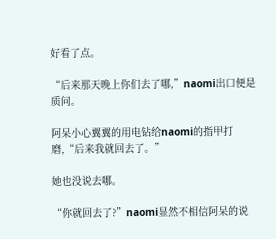好看了点。

“后来那天晚上你们去了哪,”naomi出口便是质问。

阿呆小心翼翼的用电钻给naomi的指甲打磨,“后来我就回去了。”

她也没说去哪。

“你就回去了?”naomi显然不相信阿呆的说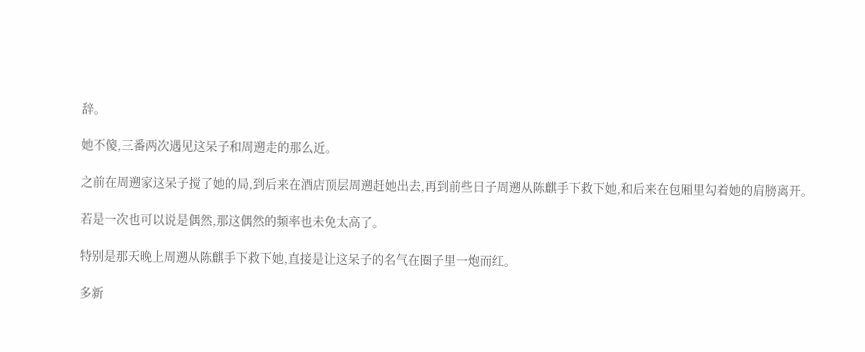辞。

她不傻,三番两次遇见这呆子和周遡走的那么近。

之前在周遡家这呆子搅了她的局,到后来在酒店顶层周遡赶她出去,再到前些日子周遡从陈麒手下救下她,和后来在包厢里勾着她的肩膀离开。

若是一次也可以说是偶然,那这偶然的频率也未免太高了。

特别是那天晚上周遡从陈麒手下救下她,直接是让这呆子的名气在圈子里一炮而红。

多新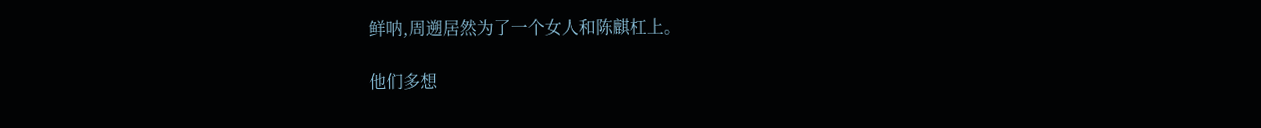鲜呐,周遡居然为了一个女人和陈麒杠上。

他们多想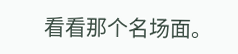看看那个名场面。